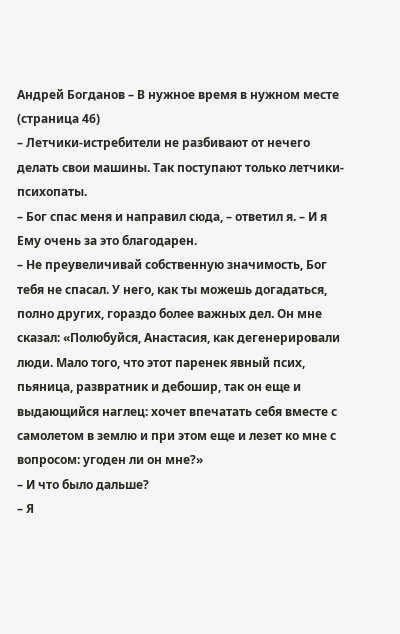Андрей Богданов – В нужное время в нужном месте (страница 46)
– Летчики-истребители не разбивают от нечего делать свои машины. Так поступают только летчики-психопаты.
– Бог спас меня и направил сюда, – ответил я. – И я Ему очень за это благодарен.
– Не преувеличивай собственную значимость, Бог тебя не спасал. У него, как ты можешь догадаться, полно других, гораздо более важных дел. Он мне сказал: «Полюбуйся, Анастасия, как дегенерировали люди. Мало того, что этот паренек явный псих, пьяница, развратник и дебошир, так он еще и выдающийся наглец: хочет впечатать себя вместе с самолетом в землю и при этом еще и лезет ко мне с вопросом: угоден ли он мне?»
– И что было дальше?
– Я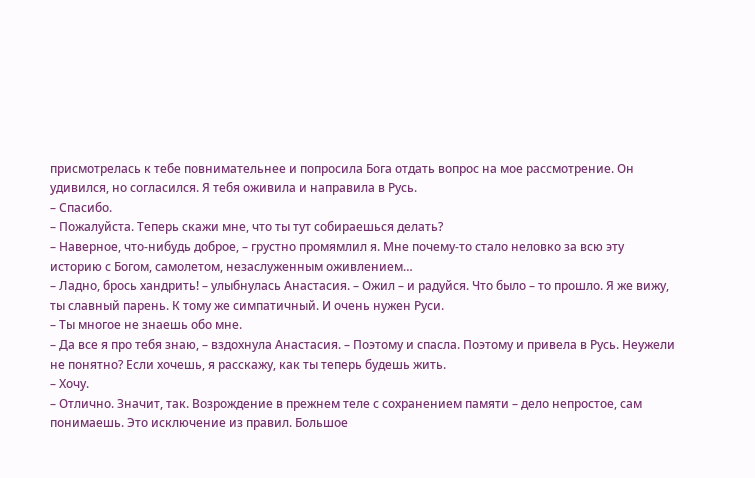присмотрелась к тебе повнимательнее и попросила Бога отдать вопрос на мое рассмотрение. Он удивился, но согласился. Я тебя оживила и направила в Русь.
– Спасибо.
– Пожалуйста. Теперь скажи мне, что ты тут собираешься делать?
– Наверное, что-нибудь доброе, – грустно промямлил я. Мне почему-то стало неловко за всю эту историю с Богом, самолетом, незаслуженным оживлением…
– Ладно, брось хандрить! – улыбнулась Анастасия. – Ожил – и радуйся. Что было – то прошло. Я же вижу, ты славный парень. К тому же симпатичный. И очень нужен Руси.
– Ты многое не знаешь обо мне.
– Да все я про тебя знаю, – вздохнула Анастасия. – Поэтому и спасла. Поэтому и привела в Русь. Неужели не понятно? Если хочешь, я расскажу, как ты теперь будешь жить.
– Хочу.
– Отлично. Значит, так. Возрождение в прежнем теле с сохранением памяти – дело непростое, сам понимаешь. Это исключение из правил. Большое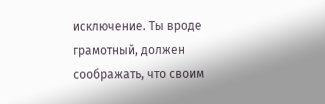исключение. Ты вроде грамотный, должен соображать, что своим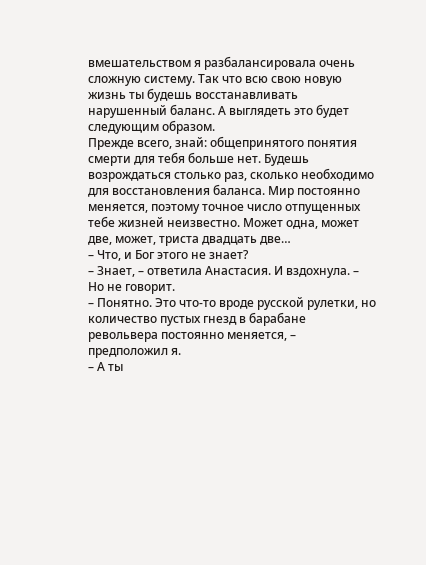вмешательством я разбалансировала очень сложную систему. Так что всю свою новую жизнь ты будешь восстанавливать нарушенный баланс. А выглядеть это будет следующим образом.
Прежде всего, знай: общепринятого понятия смерти для тебя больше нет. Будешь возрождаться столько раз, сколько необходимо для восстановления баланса. Мир постоянно меняется, поэтому точное число отпущенных тебе жизней неизвестно. Может одна, может две, может, триста двадцать две…
– Что, и Бог этого не знает?
– Знает, – ответила Анастасия. И вздохнула. – Но не говорит.
– Понятно. Это что-то вроде русской рулетки, но количество пустых гнезд в барабане револьвера постоянно меняется, – предположил я.
– А ты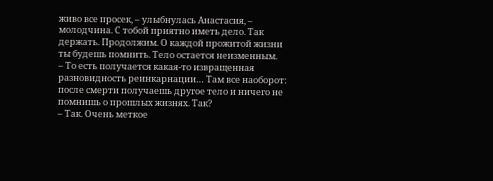живо все просек, – улыбнулась Анастасия, – молодчина. С тобой приятно иметь дело. Так держать. Продолжим. О каждой прожитой жизни ты будешь помнить. Тело остается неизменным.
– То есть получается какая-то извращенная разновидность реинкарнации… Там все наоборот: после смерти получаешь другое тело и ничего не помнишь о прошлых жизнях. Так?
– Так. Очень меткое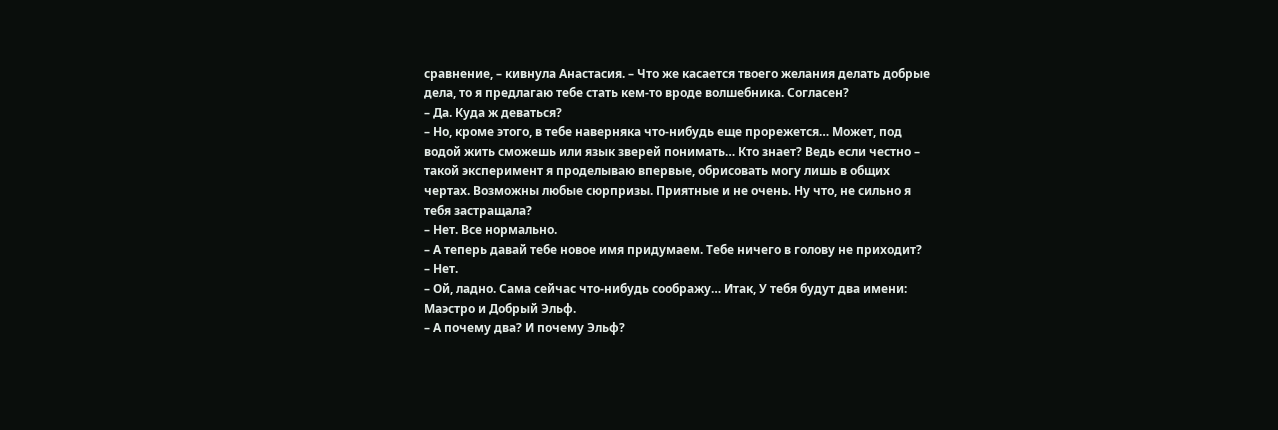сравнение, – кивнула Анастасия. – Что же касается твоего желания делать добрые дела, то я предлагаю тебе стать кем-то вроде волшебника. Согласен?
– Да. Куда ж деваться?
– Но, кроме этого, в тебе наверняка что-нибудь еще прорежется… Может, под водой жить сможешь или язык зверей понимать… Кто знает? Ведь если честно – такой эксперимент я проделываю впервые, обрисовать могу лишь в общих чертах. Возможны любые сюрпризы. Приятные и не очень. Ну что, не сильно я тебя застращала?
– Нет. Все нормально.
– А теперь давай тебе новое имя придумаем. Тебе ничего в голову не приходит?
– Нет.
– Ой, ладно. Сама сейчас что-нибудь соображу… Итак, У тебя будут два имени: Маэстро и Добрый Эльф.
– А почему два? И почему Эльф?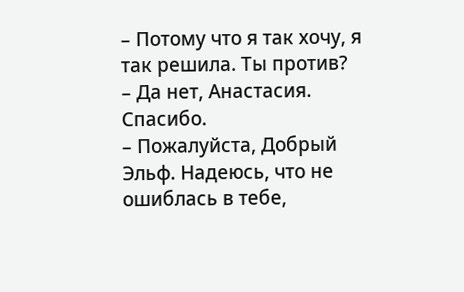– Потому что я так хочу, я так решила. Ты против?
– Да нет, Анастасия. Спасибо.
– Пожалуйста, Добрый Эльф. Надеюсь, что не ошиблась в тебе,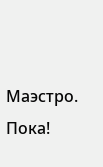Маэстро. Пока!